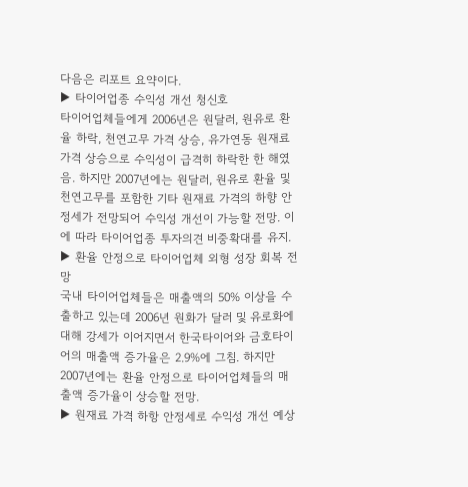다음은 리포트 요약이다.
▶ 타이어업종 수익성 개선 청신호
타이어업체들에게 2006년은 원달러, 원유로 환율 하락, 천연고무 가격 상승, 유가연동 원재료 가격 상승으로 수익성이 급격히 하락한 한 해였음. 하지만 2007년에는 원달러, 원유로 환율 및 천연고무를 포함한 기타 원재료 가격의 하향 안정세가 전망되어 수익성 개선이 가능할 전망. 이에 따라 타이어업종 투자의견 비중확대를 유지.
▶ 환율 안정으로 타이어업체 외형 성장 회복 전망
국내 타이어업체들은 매출액의 50% 이상을 수출하고 있는데 2006년 원화가 달러 및 유로화에 대해 강세가 이어지면서 한국타이어와 금호타이어의 매출액 증가율은 2.9%에 그침. 하지만 2007년에는 환율 안정으로 타이어업체들의 매출액 증가율이 상승할 전망.
▶ 원재료 가격 하항 안정세로 수익성 개선 예상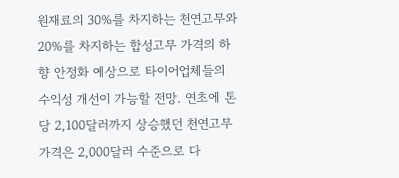원재료의 30%를 차지하는 천연고무와 20%를 차지하는 합성고무 가격의 하향 안정화 예상으로 타이어업체들의 수익성 개선이 가능할 전망. 연초에 톤당 2,100달러까지 상승했던 천연고무 가격은 2,000달러 수준으로 다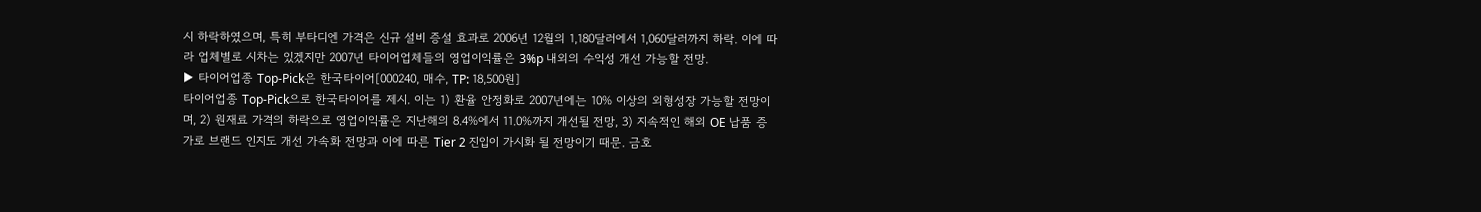시 하락하였으며, 특히 부타디엔 가격은 신규 설비 증설 효과로 2006년 12월의 1,180달러에서 1,060달러까지 하락. 이에 따라 업체별로 시차는 있겠지만 2007년 타이어업체들의 영업이익률은 3%p 내외의 수익성 개선 가능할 전망.
▶ 타이어업종 Top-Pick은 한국타이어[000240, 매수, TP: 18,500원]
타이어업종 Top-Pick으로 한국타이어를 제시. 이는 1) 환율 안정화로 2007년에는 10% 이상의 외형성장 가능할 전망이며, 2) 원재료 가격의 하락으로 영업이익률은 지난해의 8.4%에서 11.0%까지 개선될 전망, 3) 지속적인 해외 OE 납품 증가로 브랜드 인지도 개선 가속화 전망과 이에 따른 Tier 2 진입이 가시화 될 전망이기 때문. 금호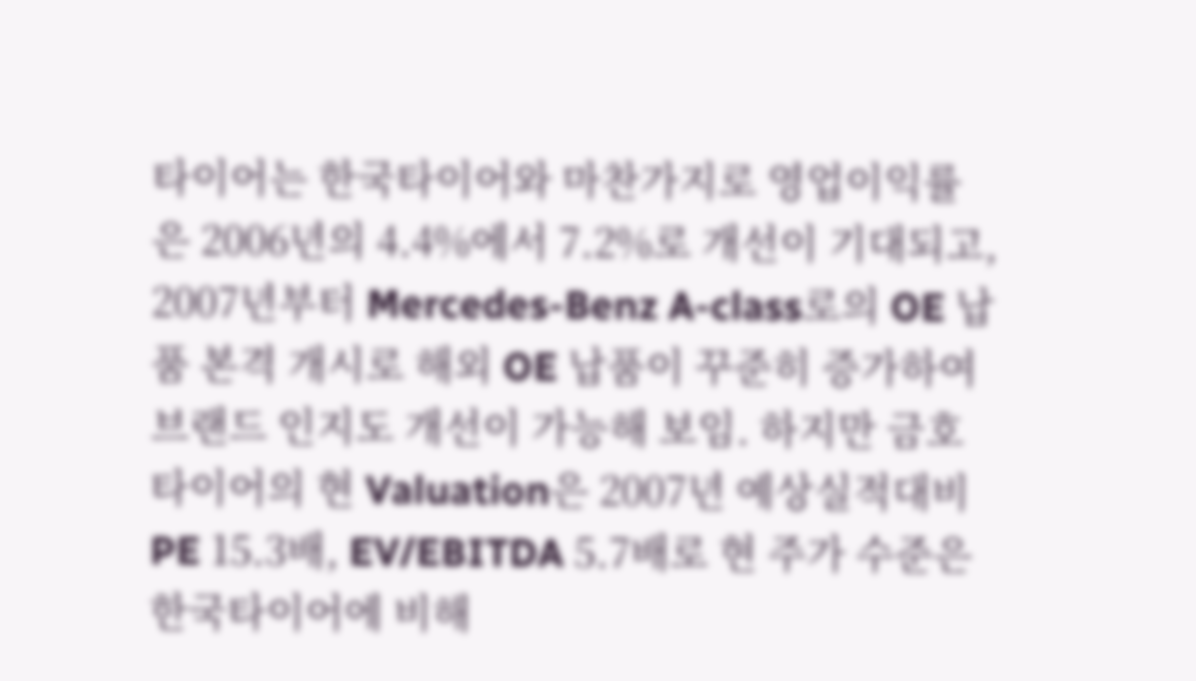타이어는 한국타이어와 마찬가지로 영업이익률은 2006년의 4.4%에서 7.2%로 개선이 기대되고, 2007년부터 Mercedes-Benz A-class로의 OE 납품 본격 개시로 해외 OE 납품이 꾸준히 증가하여 브랜드 인지도 개선이 가능해 보임. 하지만 금호타이어의 현 Valuation은 2007년 예상실적대비 PE 15.3배, EV/EBITDA 5.7배로 현 주가 수준은 한국타이어에 비해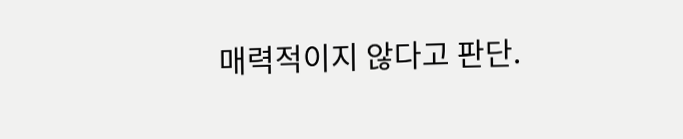매력적이지 않다고 판단.